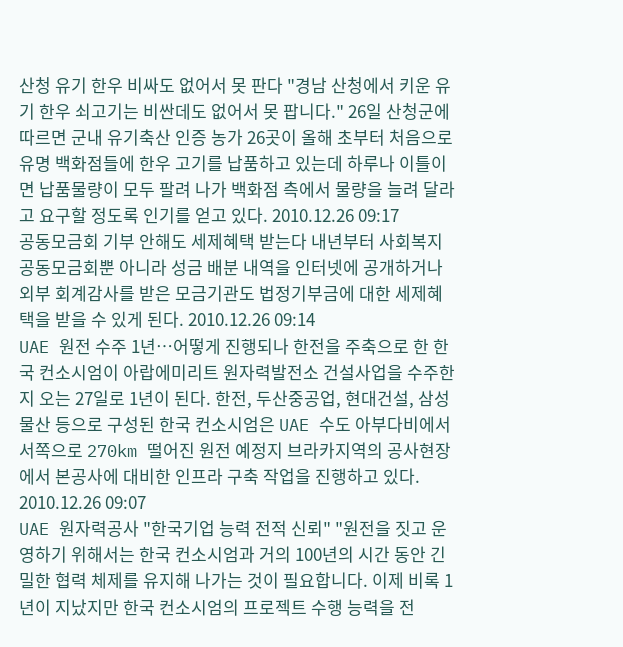산청 유기 한우 비싸도 없어서 못 판다 "경남 산청에서 키운 유기 한우 쇠고기는 비싼데도 없어서 못 팝니다." 26일 산청군에 따르면 군내 유기축산 인증 농가 26곳이 올해 초부터 처음으로 유명 백화점들에 한우 고기를 납품하고 있는데 하루나 이틀이면 납품물량이 모두 팔려 나가 백화점 측에서 물량을 늘려 달라고 요구할 정도록 인기를 얻고 있다. 2010.12.26 09:17
공동모금회 기부 안해도 세제혜택 받는다 내년부터 사회복지공동모금회뿐 아니라 성금 배분 내역을 인터넷에 공개하거나 외부 회계감사를 받은 모금기관도 법정기부금에 대한 세제혜택을 받을 수 있게 된다. 2010.12.26 09:14
UAE 원전 수주 1년…어떻게 진행되나 한전을 주축으로 한 한국 컨소시엄이 아랍에미리트 원자력발전소 건설사업을 수주한 지 오는 27일로 1년이 된다. 한전, 두산중공업, 현대건설, 삼성물산 등으로 구성된 한국 컨소시엄은 UAE 수도 아부다비에서 서쪽으로 270km 떨어진 원전 예정지 브라카지역의 공사현장에서 본공사에 대비한 인프라 구축 작업을 진행하고 있다. 2010.12.26 09:07
UAE 원자력공사 "한국기업 능력 전적 신뢰" "원전을 짓고 운영하기 위해서는 한국 컨소시엄과 거의 100년의 시간 동안 긴밀한 협력 체제를 유지해 나가는 것이 필요합니다. 이제 비록 1년이 지났지만 한국 컨소시엄의 프로젝트 수행 능력을 전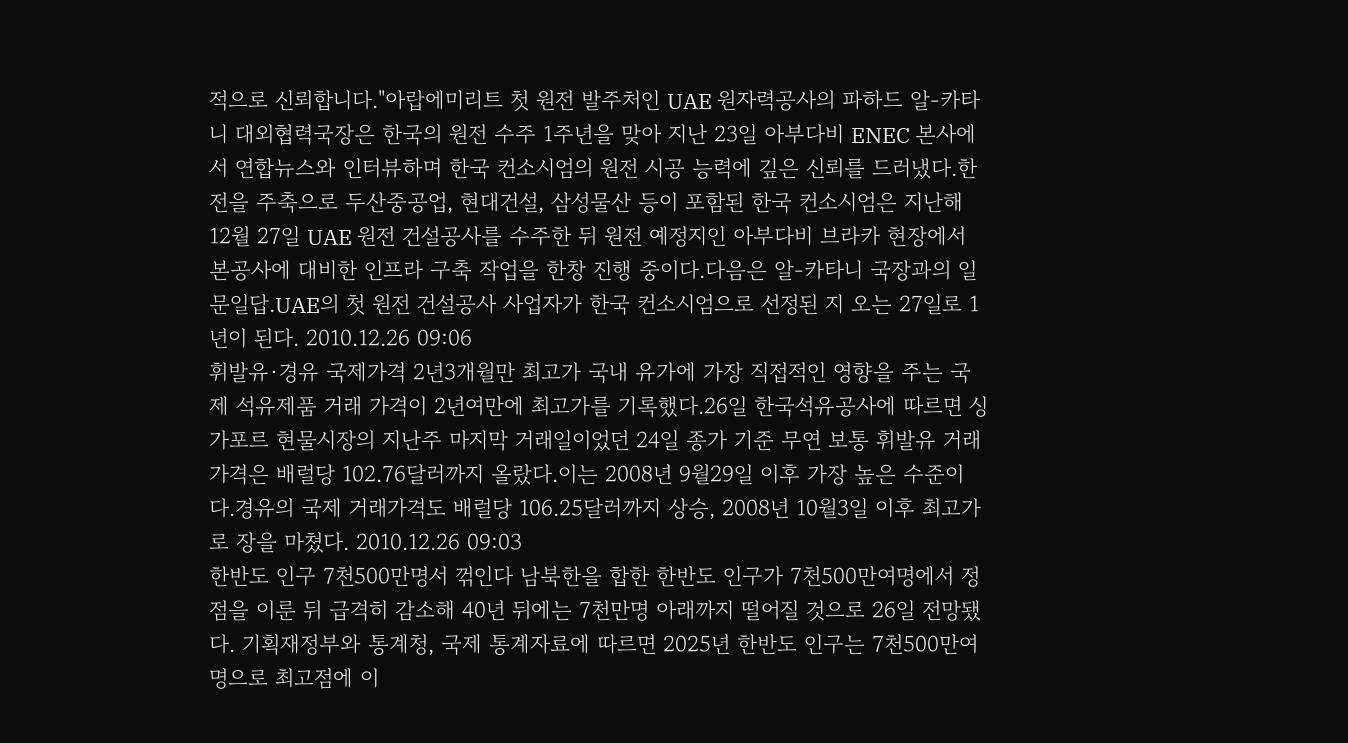적으로 신뢰합니다."아랍에미리트 첫 원전 발주처인 UAE 원자력공사의 파하드 알-카타니 대외협력국장은 한국의 원전 수주 1주년을 맞아 지난 23일 아부다비 ENEC 본사에서 연합뉴스와 인터뷰하며 한국 컨소시엄의 원전 시공 능력에 깊은 신뢰를 드러냈다.한전을 주축으로 두산중공업, 현대건설, 삼성물산 등이 포함된 한국 컨소시엄은 지난해 12월 27일 UAE 원전 건설공사를 수주한 뒤 원전 예정지인 아부다비 브라카 현장에서 본공사에 대비한 인프라 구축 작업을 한창 진행 중이다.다음은 알-카타니 국장과의 일문일답.UAE의 첫 원전 건설공사 사업자가 한국 컨소시엄으로 선정된 지 오는 27일로 1년이 된다. 2010.12.26 09:06
휘발유·경유 국제가격 2년3개월만 최고가 국내 유가에 가장 직접적인 영향을 주는 국제 석유제품 거래 가격이 2년여만에 최고가를 기록했다.26일 한국석유공사에 따르면 싱가포르 현물시장의 지난주 마지막 거래일이었던 24일 종가 기준 무연 보통 휘발유 거래 가격은 배럴당 102.76달러까지 올랐다.이는 2008년 9월29일 이후 가장 높은 수준이다.경유의 국제 거래가격도 배럴당 106.25달러까지 상승, 2008년 10월3일 이후 최고가로 장을 마쳤다. 2010.12.26 09:03
한반도 인구 7천500만명서 꺾인다 남북한을 합한 한반도 인구가 7천500만여명에서 정점을 이룬 뒤 급격히 감소해 40년 뒤에는 7천만명 아래까지 떨어질 것으로 26일 전망됐다. 기획재정부와 통계청, 국제 통계자료에 따르면 2025년 한반도 인구는 7천500만여명으로 최고점에 이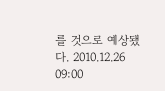를 것으로 예상됐다. 2010.12.26 09:00